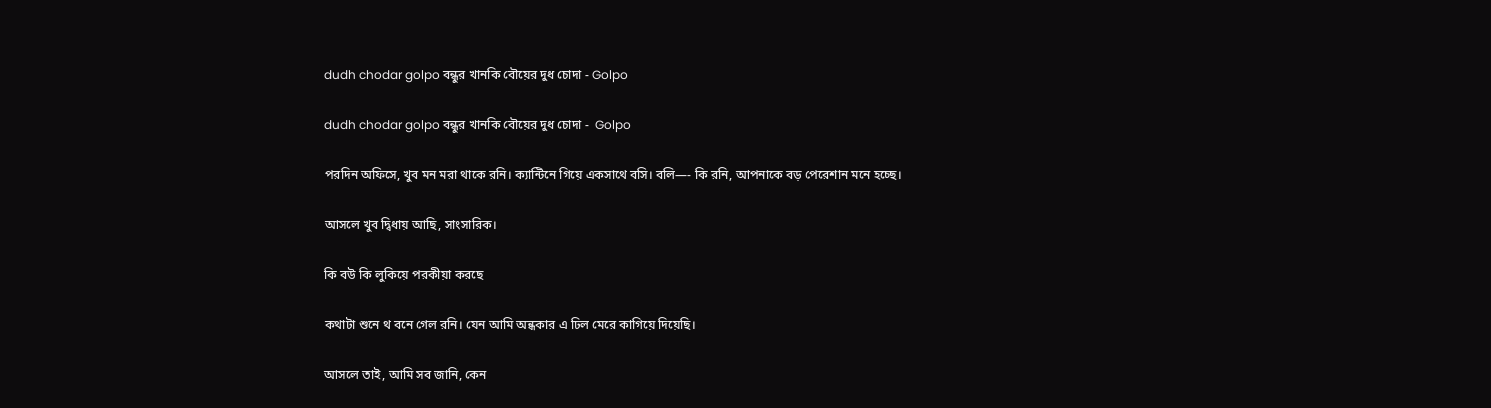dudh chodar golpo বন্ধুর খানকি বৌয়ের দুধ চোদা - Golpo

dudh chodar golpo বন্ধুর খানকি বৌয়ের দুধ চোদা -  Golpo

পরদিন অফিসে, খুব মন মরা থাকে রনি। ক্যান্টিনে গিয়ে একসাথে বসি। বলি—- কি রনি, আপনাকে বড় পেরেশান মনে হচ্ছে।

আসলে খুব দ্বিধায় আছি, সাংসারিক।

কি বউ কি লুকিয়ে পরকীয়া করছে

কথাটা শুনে থ বনে গেল রনি। যেন আমি অন্ধকার এ ঢিল মেরে কাগিয়ে দিয়েছি।

আসলে তাই, আমি সব জানি, কেন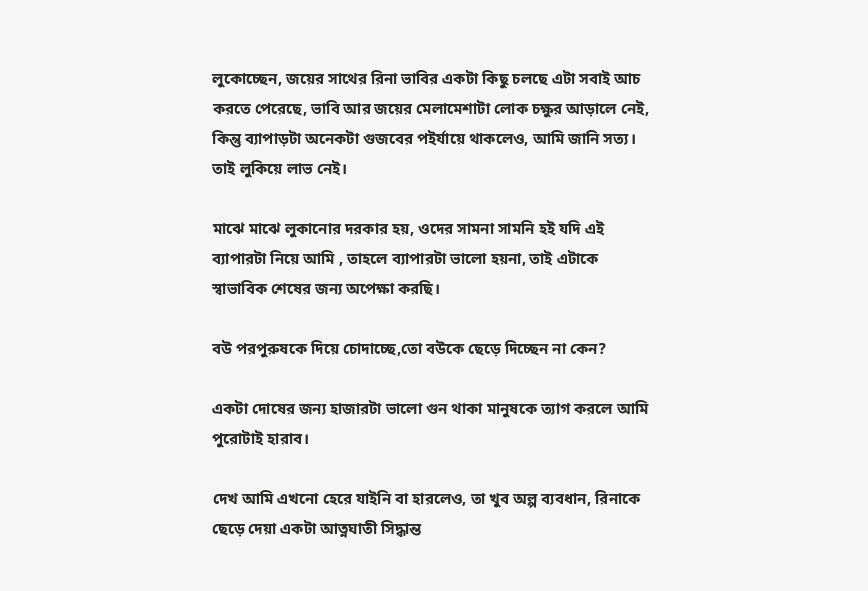লুকোচ্ছেন, জয়ের সাথের রিনা ভাবির একটা কিছু চলছে এটা সবাই আচ করতে পেরেছে, ভাবি আর জয়ের মেলামেশাটা লোক চক্ষুর আড়ালে নেই, কিন্তু ব্যাপাড়টা অনেকটা গুজবের পইর্যায়ে থাকলেও, আমি জানি সত্য। তাই লুকিয়ে লাভ নেই।

মাঝে মাঝে লুকানোর দরকার হয়, ওদের সামনা সামনি হই যদি এই ব্যাপারটা নিয়ে আমি , তাহলে ব্যাপারটা ভালো হয়না, তাই এটাকে স্বাভাবিক শেষের জন্য অপেক্ষা করছি।

বউ পরপুরুষকে দিয়ে চোদাচ্ছে,তো বউকে ছেড়ে দিচ্ছেন না কেন?

একটা দোষের জন্য হাজারটা ভালো গুন থাকা মানুষকে ত্যাগ করলে আমি পুরোটাই হারাব।

দেখ আমি এখনো হেরে যাইনি বা হারলেও, তা খুব অল্প ব্যবধান, রিনাকে ছেড়ে দেয়া একটা আত্নঘাতী সিদ্ধান্ত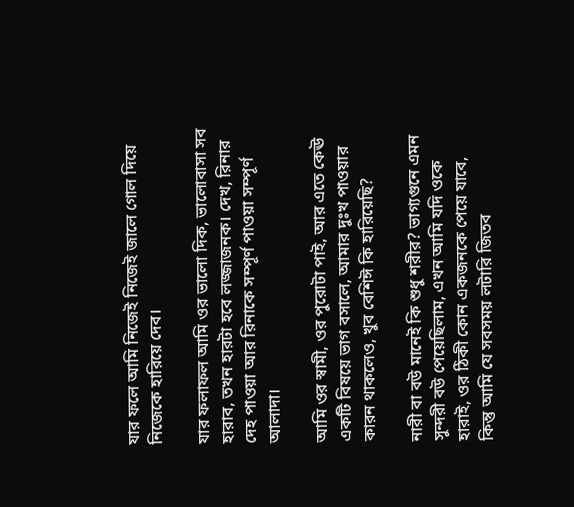যার ফলে আমি নিজেই নিজেই জালে গোল দিয়ে নিজেকে হারিয়ে দেব।

যার ফলাফল আমি ওর ভালো দিক, ভালোবাসা সব হারাব, তখন হারটা হবে লজ্জাজনক। দেখ, রিনার দেহ পাওয়া আর রিনাকে সম্পূর্ণ পাওয়া সম্পূর্ণ আলাদা।

আমি ওর স্বামী, ওর পুরোটা পাই, আর এতে কেঊ একটি বিষয়ে ভাগ বসালে, আমার দুঃখ পাওয়ার কারন থাকলেও, খুব বেশিঈ কি হারিয়েছি?

নারী বা বউ মানেই কি শুধু শরীর? ভাগ্যগুনে এমন সুন্দরী বউ পেয়েছিলাম, এখন আমি যদি ওকে হারাই, ওর ঠিকী কোন একজনকে পেয়ে যাবে, কিন্তু আমি যে সবসময় লটারি জিতব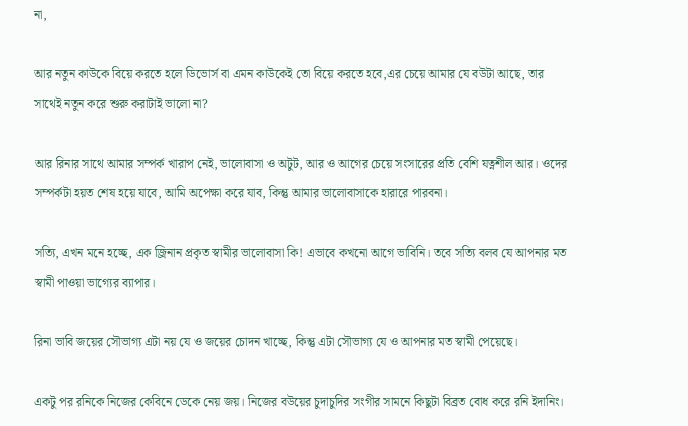না,

আর নতুন কাউকে বিয়ে করতে হলে ডিভোর্স বা এমন কাউকেই তো বিয়ে করতে হবে,এর চেয়ে আমার যে বউটা আছে, তার সাথেই নতুন করে শুরু করাটাই ভালো না?

আর রিনার সাথে আমার সম্পর্ক খারাপ নেই, ভালোবাসা ও অটুট, আর ও আগের চেয়ে সংসারের প্রতি বেশি যত্নশীল আর। ওদের সম্পর্কটা হয়ত শেষ হয়ে যাবে, আমি অপেক্ষা করে যাব, কিন্তু আমার ভালোবাসাকে হারারে পারবনা।

সত্যি, এখন মনে হচ্ছে, এক জ্রিনান প্রকৃত স্বামীর ভালোবাসা কি! এভাবে কখনো আগে ভাবিনি। তবে সত্যি বলব যে আপনার মত স্বামী পাওয়া ভাগ্যের ব্যাপার।

রিনা ভাবি জয়ের সৌভাগ্য এটা নয় যে ও জয়ের চোদন খাচ্ছে, কিন্তু এটা সৌভাগ্য যে ও আপনার মত স্বামী পেয়েছে।

একটু পর রনিকে নিজের কেবিনে ডেকে নেয় জয়। নিজের বউয়ের চুদাচুদির সংগীর সামনে কিছুটা বিব্রত বোধ করে রনি ইদানিং।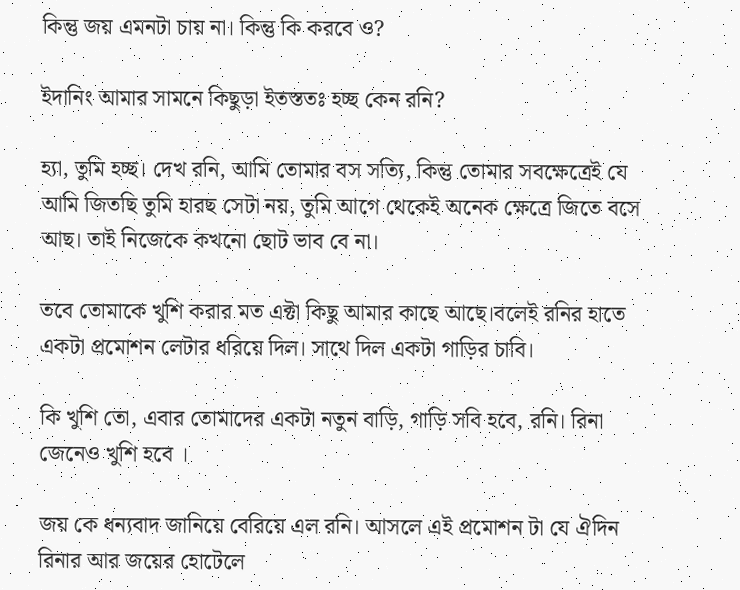কিন্তু জয় এমনটা চায় না। কিন্তু কি করবে ও?

ইদানিং আমার সামনে কিছুড়া ইতস্ততঃ হচ্ছ কেন রনি?

হ্যা, তুমি হচ্ছ। দেখ রনি, আমি তোমার বস সত্যি, কিন্তু তোমার সবক্ষেত্রেই যে আমি জিতছি তুমি হারছ সেটা নয়, তুমি আগে থেকেই অনেক ক্ষেত্রে জিতে বসে আছ। তাই নিজেকে কখনো ছোট ভাব বে না।

তবে তোমাকে খুশি করার মত এক্টা কিছু আমার কাছে আছে।বলেই রনির হাতে একটা প্রমোশন লেটার ধরিয়ে দিল। সাথে দিল একটা গাড়ির চাবি।

কি খুশি তো, এবার তোমাদের একটা নতুন বাড়ি, গাড়ি সবি হবে, রনি। রিনা জেনেও খুশি হবে ।

জয় কে ধন্যবাদ জানিয়ে বেরিয়ে এল রনি। আসলে এই প্রমোশন টা যে ঐদিন রিনার আর জয়ের হোটেলে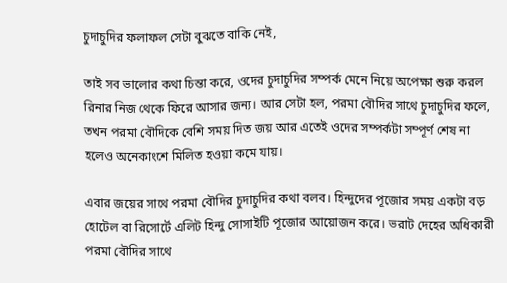চুদাচুদির ফলাফল সেটা বুঝতে বাকি নেই,

তাই সব ভালোর কথা চিন্তা করে, ওদের চুদাচুদির সম্পর্ক মেনে নিয়ে অপেক্ষা শুরু করল রিনার নিজ থেকে ফিরে আসার জন্য। আর সেটা হল, পরমা বৌদির সাথে চুদাচুদির ফলে, তখন পরমা বৌদিকে বেশি সময় দিত জয় আর এতেই ওদের সম্পর্কটা সম্পূর্ণ শেষ না হলেও অনেকাংশে মিলিত হওয়া কমে যায়।

এবার জয়ের সাথে পরমা বৌদির চুদাচুদির কথা বলব। হিন্দুদের পূজোর সময় একটা বড় হোটেল বা রিসোর্টে এলিট হিন্দু সোসাইটি পূজোর আয়োজন করে। ভরাট দেহের অধিকারী পরমা বৌদির সাথে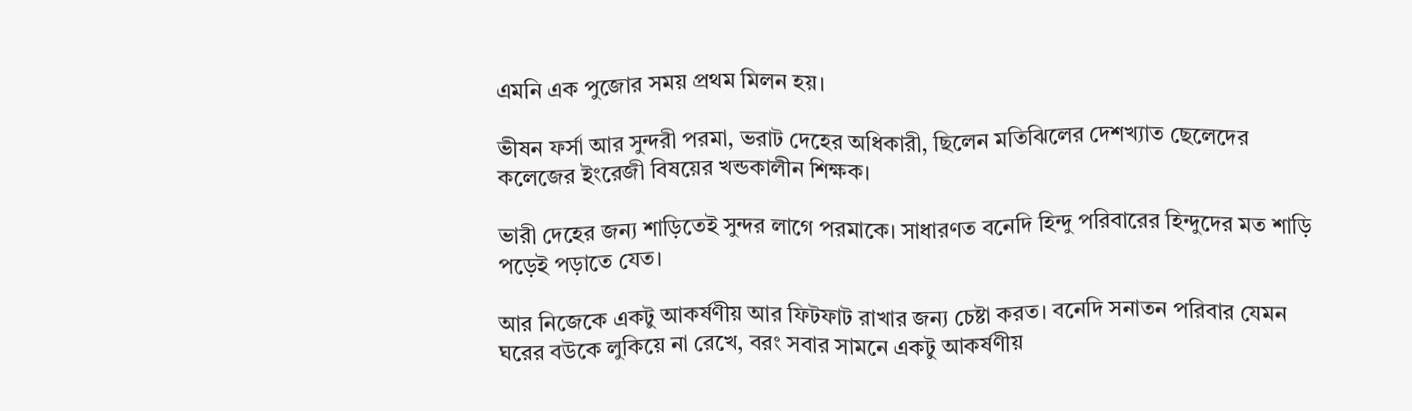এমনি এক পুজোর সময় প্রথম মিলন হয়।

ভীষন ফর্সা আর সুন্দরী পরমা, ভরাট দেহের অধিকারী, ছিলেন মতিঝিলের দেশখ্যাত ছেলেদের কলেজের ইংরেজী বিষয়ের খন্ডকালীন শিক্ষক।

ভারী দেহের জন্য শাড়িতেই সুন্দর লাগে পরমাকে। সাধারণত বনেদি হিন্দু পরিবারের হিন্দুদের মত শাড়ি পড়েই পড়াতে যেত।

আর নিজেকে একটু আকর্ষণীয় আর ফিটফাট রাখার জন্য চেষ্টা করত। বনেদি সনাতন পরিবার যেমন ঘরের বউকে লুকিয়ে না রেখে, বরং সবার সামনে একটু আকর্ষণীয়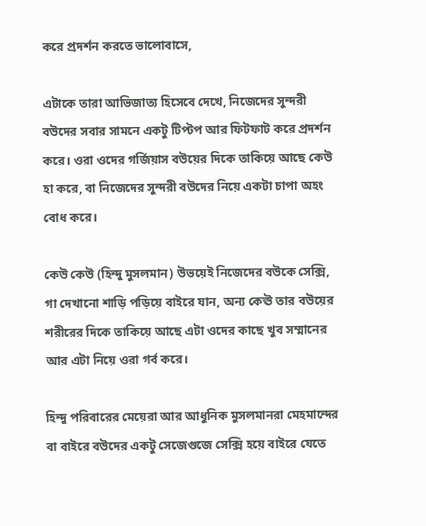করে প্রদর্শন করতে ভালোবাসে,

এটাকে তারা আভিজাত্য হিসেবে দেখে, নিজেদের সুন্দরী বউদের সবার সামনে একটু টিপ্টপ আর ফিটফাট করে প্রদর্শন করে। ওরা ওদের গর্জিয়াস বউয়ের দিকে তাকিয়ে আছে কেউ হা করে, বা নিজেদের সুন্দরী বউদের নিয়ে একটা চাপা অহং বোধ করে।

কেউ কেউ (হিন্দু মুসলমান) উভয়েই নিজেদের বউকে সেক্সি, গা দেখানো শাড়ি পড়িয়ে বাইরে যান, অন্য কেঊ তার বউয়ের শরীরের দিকে তাকিয়ে আছে এটা ওদের কাছে খুব সম্মানের আর এটা নিয়ে ওরা গর্ব করে।

হিন্দু পরিবারের মেয়েরা আর আধুনিক মুসলমানরা মেহমান্দের বা বাইরে বউদের একটু সেজেগুজে সেক্সি হয়ে বাইরে যেতে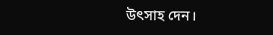উৎসাহ দেন।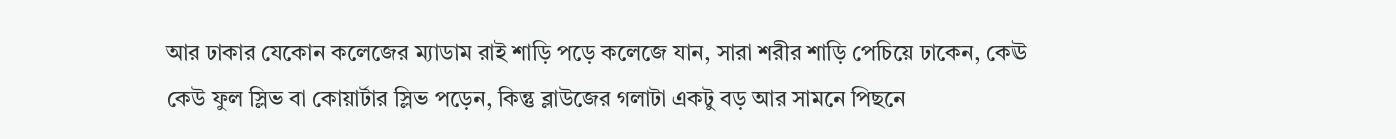আর ঢাকার যেকোন কলেজের ম্যাডাম রাই শাড়ি পড়ে কলেজে যান, সারা শরীর শাড়ি পেচিয়ে ঢাকেন, কেঊ কেউ ফুল স্লিভ বা কোয়ার্টার স্লিভ পড়েন, কিন্তু ব্লাউজের গলাটা একটু বড় আর সামনে পিছনে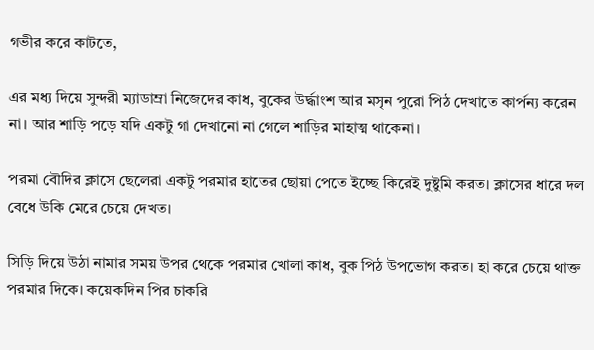গভীর করে কাটতে,

এর মধ্য দিয়ে সুন্দরী ম্যাডাম্রা নিজেদের কাধ, বুকের উর্দ্ধাংশ আর মসৃন পুরো পিঠ দেখাতে কার্পন্য করেন না। আর শাড়ি পড়ে যদি একটু গা দেখানো না গেলে শাড়ির মাহাত্ম থাকেনা।

পরমা বৌদির ক্লাসে ছেলেরা একটু পরমার হাতের ছোয়া পেতে ইচ্ছে কিরেই দুষ্টুমি করত। ক্লাসের ধারে দল বেধে উকি মেরে চেয়ে দেখত।

সিড়ি দিয়ে উঠা নামার সময় উপর থেকে পরমার খোলা কাধ, বুক পিঠ উপভোগ করত। হা করে চেয়ে থাক্ত পরমার দিকে। কয়েকদিন পির চাকরি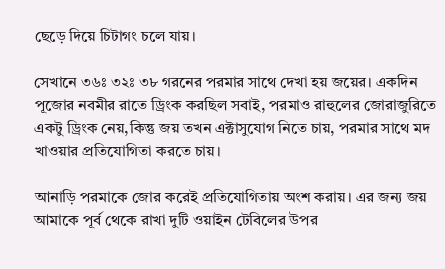ছেড়ে দিয়ে চিটাগং চলে যায়।

সেখানে ৩৬ঃ ৩২ঃ ৩৮ গরনের পরমার সাথে দেখা হয় জয়ের। একদিন পূজোর নবমীর রাতে ড্রিংক করছিল সবাই, পরমাও রাহুলের জোরাজুরিতে একটু ড্রিংক নেয়,কিন্তু জয় তখন এক্টাসুযোগ নিতে চায়, পরমার সাথে মদ খাওয়ার প্রতিযোগিতা করতে চায়।

আনাড়ি পরমাকে জোর করেই প্রতিযোগিতায় অংশ করায়। এর জন্য জয় আমাকে পূর্ব থেকে রাখা দুটি ওয়াইন টেবিলের উপর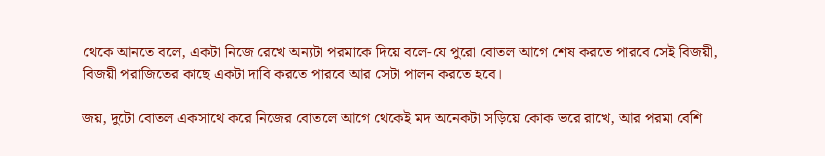থেকে আনতে বলে, একটা নিজে রেখে অন্যটা পরমাকে দিয়ে বলে-যে পুরো বোতল আগে শেষ করতে পারবে সেই বিজয়ী, বিজয়ী পরাজিতের কাছে একটা দাবি করতে পারবে আর সেটা পালন করতে হবে।

জয়, দুটো বোতল একসাথে করে নিজের বোতলে আগে থেকেই মদ অনেকটা সড়িয়ে কোক ভরে রাখে, আর পরমা বেশি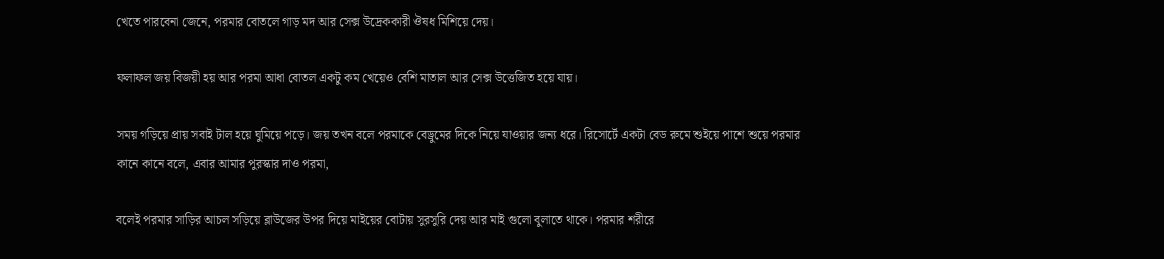খেতে পারবেনা জেনে, পরমার বোতলে গাড় মদ আর সেক্স উদ্রেককারী ঔষধ মিশিয়ে দেয়।

ফলাফল জয় বিজয়ী হয় আর পরমা আধা বোতল একটু কম খেয়েও বেশি মাতাল আর সেক্স উত্তেজিত হয়ে যায়।

সময় গড়িয়ে প্রায় সবাই টাল হয়ে ঘুমিয়ে পড়ে। জয় তখন বলে পরমাকে বেড্রুমের দিকে নিয়ে যাওয়ার জন্য ধরে। রিসোর্টে একটা বেড রুমে শুইয়ে পাশে শুয়ে পরমার কানে কানে বলে, এবার আমার পুরস্কার দাও পরমা,

বলেই পরমার সাড়ির আচল সড়িয়ে ব্লাউজের উপর দিয়ে মাইয়ের বোটায় সুরসুরি দেয় আর মাই গুলো বুলাতে থাকে। পরমার শরীরে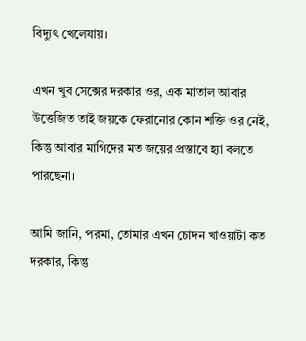বিদ্যুৎ খেলেযায়।

এখন খুব সেক্সের দরকার ওর, এক মাতাল আবার উত্তেজিত তাই জয়কে ফেরানোর কোন শক্তি ওর নেই, কিন্তু আবার মাগিদের মত জয়ের প্রস্তাবে হ্যা বলতে পারছেনা।

আমি জানি, পরমা, তোমার এখন চোদন খাওয়াটা কত দরকার, কিন্তু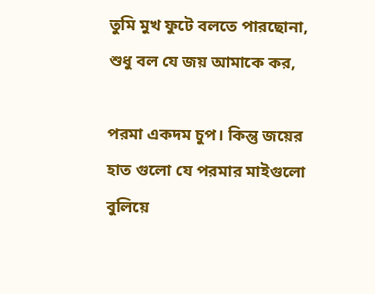তুমি মুখ ফুটে বলতে পারছোনা, শুধু বল যে জয় আমাকে কর,

পরমা একদম চুপ। কিন্তু জয়ের হাত গুলো যে পরমার মাইগুলো বুলিয়ে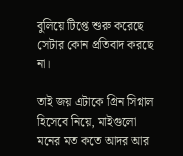বুলিয়ে টিপ্তে শুরু করেছে সেটার কোন প্রতিবাদ করছে না।

তাই জয় এটাকে গ্রিন সিগ্নাল হিসেবে নিয়ে, মাইগুলো মনের মত কতে আদর আর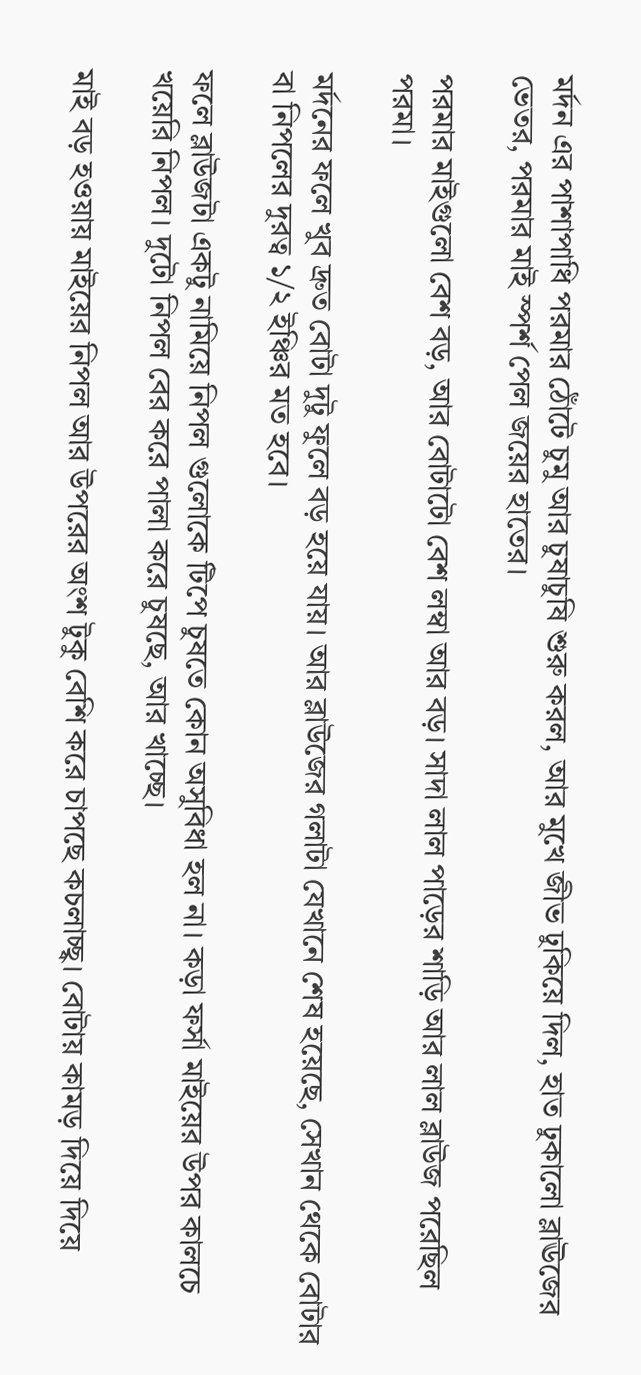মর্দন এর পাশাপাধি পরমার ঠোঁটে চুমু আর চুষাচুষি শুরু করল, আর মুখে জীভ ঢুকিয়ে দিল, হাত ঢুকালো ব্লাঊজের ভেতর, পরমার মাই স্পর্শ পেল জয়ের হাতের।

পরমার মাইগুলো বেশ বড়, আর বোটাটো বেশ লম্বা আর বড়। সাদা লাল পাড়ের শাড়ি আর লাল ব্লাউজ পরেছিল পরমা।

মর্দনের ফলে খুব দ্রুত বোটা দুটু ফুলে বড় হয়ে যায়। আর ব্লাউজের গলাটা যেখানে শেষ হয়েছে, সেখান থেকে বোটার বা নিপলের দুরত্ব ১/২ ইঞ্চির মত হবে।

ফলে ব্লাউজটা একটু নামিয়ে নিপল গুলোকে টিপে চুষতে কোন অসুবিধা হল না। কড়া ফর্সা মাইয়ের উপর কালচে খয়েরি নিপল। দুটো নিপল বের করে পালা করে চুষছে, আর খাচ্ছে।

মাই বড় হওয়ায় মাইয়ের নিপল আর উপরের অংশ টুকু বেশি করে চাপছে কচলাচ্ছ্ব। বোটায় কামড় দিয়ে দিয়ে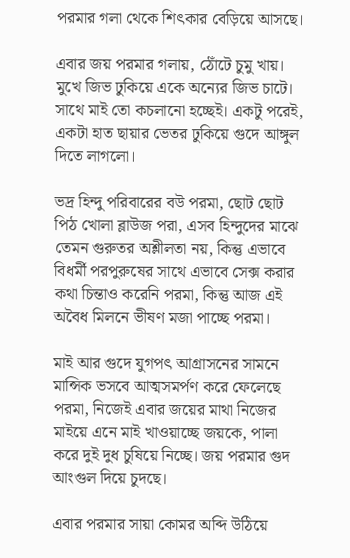পরমার গলা থেকে শিৎকার বেড়িয়ে আসছে।

এবার জয় পরমার গলায়, ঠোঁটে চুমু খায়। মুখে জিভ ঢুকিয়ে একে অন্যের জিভ চাটে। সাথে মাই তো কচলানো হচ্ছেই। একটু পরেই, একটা হাত ছায়ার ভেতর ঢুকিয়ে গুদে আঙ্গুল দিতে লাগলো।

ভদ্র হিন্দু পরিবারের বউ পরমা, ছোট ছোট পিঠ খোলা ব্লাউজ পরা, এসব হিন্দুদের মাঝে তেমন গুরুতর অশ্লীলতা নয়, কিন্তু এভাবে বিধর্মী পরপুরুষের সাথে এভাবে সেক্স করার কথা চিন্তাও করেনি পরমা, কিন্তু আজ এই অবৈধ মিলনে ভীষণ মজা পাচ্ছে পরমা।

মাই আর গুদে যুগপৎ আগ্রাসনের সামনে মান্সিক ভসবে আত্মসমর্পণ করে ফেলেছে পরমা, নিজেই এবার জয়ের মাথা নিজের মাইয়ে এনে মাই খাওয়াচ্ছে জয়কে, পালা করে দুই দুধ চুষিয়ে নিচ্ছে। জয় পরমার গুদ আংগুল দিয়ে চুদছে।

এবার পরমার সায়া কোমর অব্দি উঠিয়ে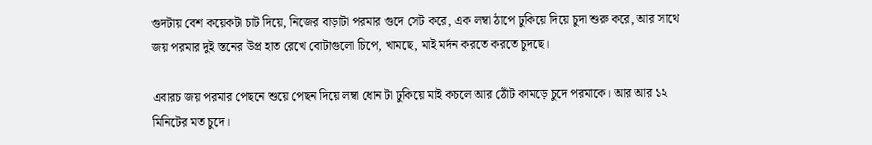গুদটায় বেশ কয়েকটা চাট দিয়ে, নিজের বাড়াটা পরমার গুদে সেট করে, এক লম্বা ঠাপে ঢুকিয়ে দিয়ে চুদা শুরু করে, আর সাথে জয় পরমার দুই স্তনের উপ্র হাত রেখে বোটাগুলো চিপে, খামছে, মাই মর্দন করতে করতে চুদছে।

এবারচ জয় পরমার পেছনে শুয়ে পেছন দিয়ে লম্বা ধোন টা ঢুকিয়ে মাই কচলে আর ঠোঁট কামড়ে চুদে পরমাকে। আর আর ১২ মিনিটের মত চুদে।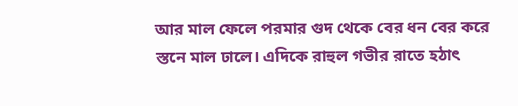আর মাল ফেলে পরমার গুদ থেকে বের ধন বের করে স্তনে মাল ঢালে। এদিকে রাহুল গভীর রাতে হঠাৎ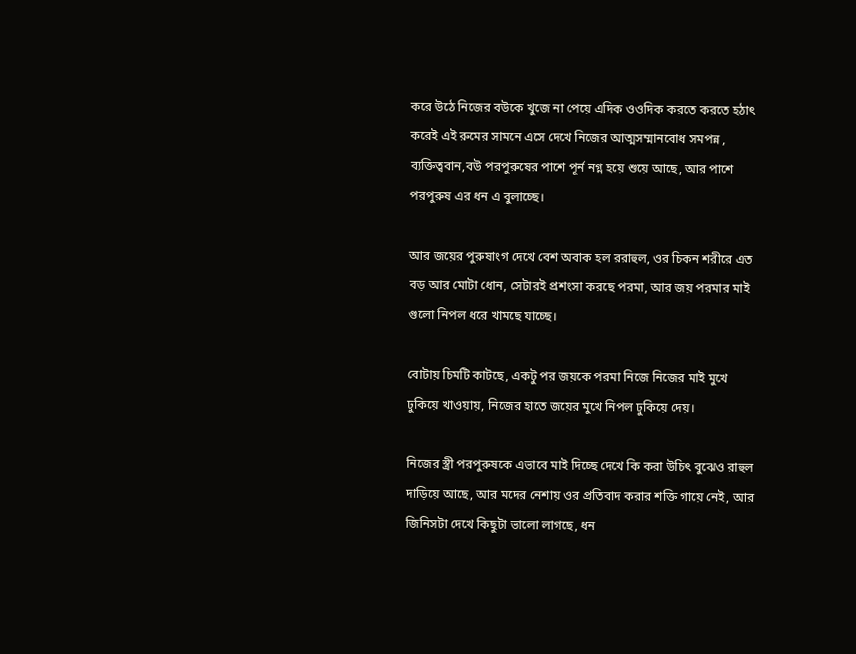করে উঠে নিজের বউকে খুজে না পেয়ে এদিক ওওদিক করতে করতে হঠাৎ করেই এই রুমের সামনে এসে দেখে নিজের আত্মসম্মানবোধ সমপন্ন , ব্যক্তিত্ববান,বউ পরপুরুষের পাশে পূর্ন নগ্ন হয়ে শুয়ে আছে, আর পাশে পরপুরুষ এর ধন এ বুলাচ্ছে।

আর জয়ের পুরুষাংগ দেখে বেশ অবাক হল ররাহুল, ওর চিকন শরীরে এত বড় আর মোটা ধোন, সেটারই প্রশংসা করছে পরমা, আর জয় পরমার মাই গুলো নিপল ধরে খামছে যাচ্ছে।

বোটায় চিমটি কাটছে, একটু পর জয়কে পরমা নিজে নিজের মাই মুখে ঢুকিয়ে খাওয়ায়, নিজের হাতে জয়ের মুখে নিপল ঢুকিয়ে দেয়।

নিজের স্ত্রী পরপুরুষকে এভাবে মাই দিচ্ছে দেখে কি করা উচিৎ বুঝেও রাহুল দাড়িয়ে আছে, আর মদের নেশায় ওর প্রতিবাদ করার শক্তি গায়ে নেই, আর জিনিসটা দেখে কিছুটা ভালো লাগছে, ধন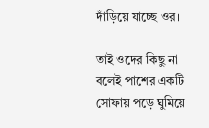দাঁড়িয়ে যাচ্ছে ওর।

তাই ওদের কিছু না বলেই পাশের একটি সোফায় পড়ে ঘুমিয়ে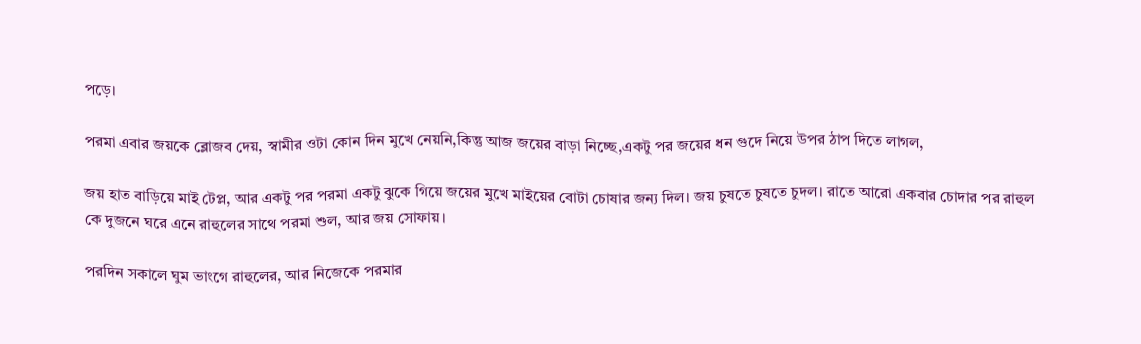পড়ে।

পরমা এবার জয়কে ব্লোজব দেয়, স্বামীর ওটা কোন দিন মুখে নেয়নি,কিন্তু আজ জয়ের বাড়া নিচ্ছে,একটু পর জয়ের ধন গুদে নিয়ে উপর ঠাপ দিতে লাগল,

জয় হাত বাড়িয়ে মাই টেপ্ল, আর একটু পর পরমা একটু ঝুকে গিয়ে জয়ের মুখে মাইয়ের বোটা চোষার জন্য দিল। জয় চুষতে চুষতে চুদল। রাতে আরো একবার চোদার পর রাহুল কে দুজনে ঘরে এনে রাহুলের সাথে পরমা শুল, আর জয় সোফায়।

পরদিন সকালে ঘুম ভাংগে রাহুলের, আর নিজেকে পরমার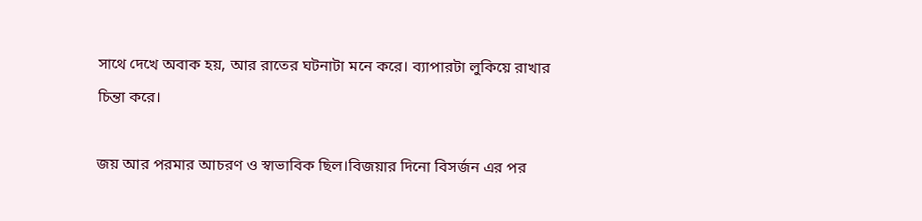সাথে দেখে অবাক হয়, আর রাতের ঘটনাটা মনে করে। ব্যাপারটা লুকিয়ে রাখার চিন্তা করে।

জয় আর পরমার আচরণ ও স্বাভাবিক ছিল।বিজয়ার দিনো বিসর্জন এর পর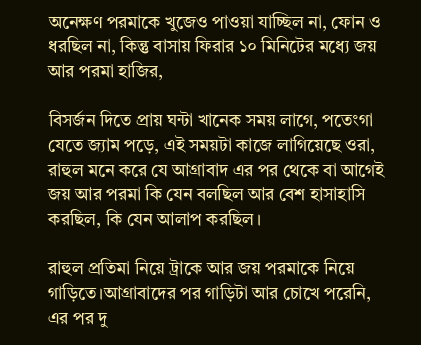অনেক্ষণ পরমাকে খুজেও পাওয়া যাচ্ছিল না, ফোন ও ধরছিল না, কিন্তু বাসায় ফিরার ১০ মিনিটের মধ্যে জয় আর পরমা হাজির,

বিসর্জন দিতে প্রায় ঘন্টা খানেক সময় লাগে, পতেংগা যেতে জ্যাম পড়ে, এই সময়টা কাজে লাগিয়েছে ওরা, রাহুল মনে করে যে আগ্রাবাদ এর পর থেকে বা আগেই জয় আর পরমা কি যেন বলছিল আর বেশ হাসাহাসি করছিল, কি যেন আলাপ করছিল।

রাহুল প্রতিমা নিয়ে ট্রাকে আর জয় পরমাকে নিয়ে গাড়িতে।আগ্রাবাদের পর গাড়িটা আর চোখে পরেনি, এর পর দু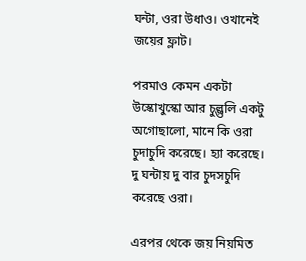ঘন্টা, ওরা উধাও। ওখানেই জয়ের ফ্লাট।

পরমাও কেমন একটা উস্কোখুস্কো আর চুল্গুলি একটু অগোছালো, মানে কি ওরা চুদাচুদি করেছে। হ্যা করেছে। দু ঘন্টায় দু বার চুদসচুদি করেছে ওরা।

এরপর থেকে জয় নিয়মিত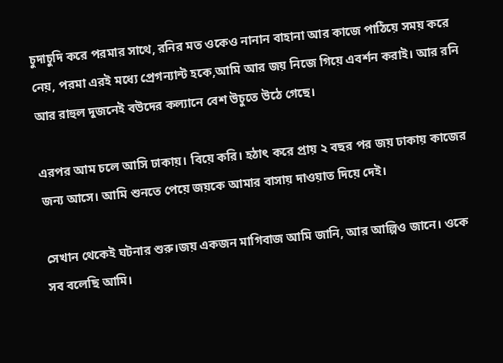চুদাচুদি করে পরমার সাথে, রনির মত ওকেও নানান বাহানা আর কাজে পাঠিয়ে সময় করে নেয়, পরমা এরই মধ্যে প্রেগন্যান্ট হকে,আমি আর জয় নিজে গিয়ে এবর্শন করাই। আর রনি আর রাহুল দুজনেই বউদের কল্যানে বেশ উচুতে উঠে গেছে।

এরপর আম চলে আসি ঢাকায়। বিয়ে করি। হঠাৎ করে প্রায় ২ বছর পর জয় ঢাকায় কাজের জন্য আসে। আমি শুনতে পেয়ে জয়কে আমার বাসায় দাওয়াত দিয়ে দেই।

সেখান থেকেই ঘটনার শুরু।জয় একজন মাগিবাজ আমি জানি, আর আল্পিও জানে। ওকে সব বলেছি আমি।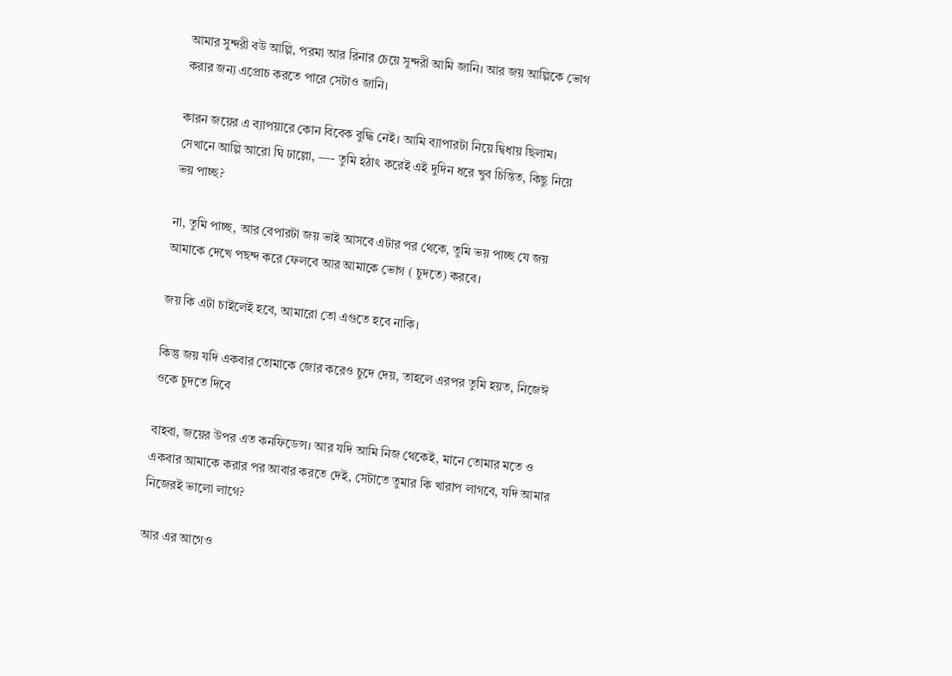আমার সুন্দরী বউ আল্পি, পরমা আর রিনার চেয়ে সুন্দরী আমি জানি। আর জয় আল্পিকে ভোগ করার জন্য এপ্রোচ করতে পারে সেটাও জানি।

কারন জয়ের এ ব্যাপয়ারে কোন বিবেক বুদ্ধি নেই। আমি ব্যাপারটা নিয়ে দ্বিধায় ছিলাম। সেখানে আল্পি আরো ঘি ঢাল্লো, —- তুমি হঠাৎ করেই এই দুদিন ধরে খুব চিন্তিত, কিছু নিয়ে ভয় পাচ্ছ?

না, তুমি পাচ্ছ, আর বেপারটা জয় ভাই আসবে এটার পর থেকে, তুমি ভয় পাচ্ছ যে জয় আমাকে দেখে পছন্দ করে ফেলবে আর আমাকে ভোগ ( চুদতে) করবে।

জয় কি এটা চাইলেই হবে, আমারো তো এগুতে হবে নাকি।

কিন্তু জয় যদি একবার তোমাকে জোর করেও চুদে দেয়, তাহলে এরপর তুমি হয়ত, নিজেঈ ওকে চুদতে দিবে

বাহবা, জয়ের উপর এত কনফিডেন্স। আর যদি আমি নিজ থেকেই, মানে তোমার মতে ও একবার আমাকে করার পর আবার করতে দেই, সেটাতে তুমার কি খারাপ লাগবে, যদি আমার নিজেরই ভালো লাগে?

আর এর আগেও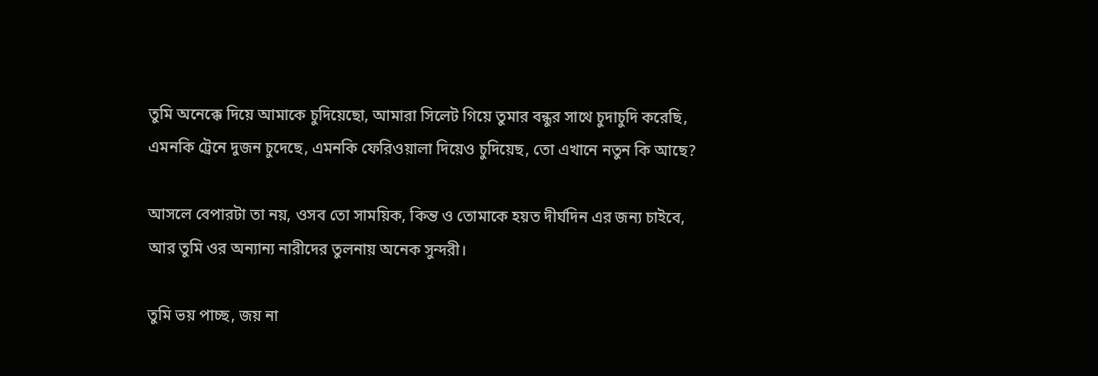তুমি অনেক্কে দিয়ে আমাকে চুদিয়েছো, আমারা সিলেট গিয়ে তুমার বন্ধুর সাথে চুদাচুদি করেছি, এমনকি ট্রেনে দুজন চুদেছে, এমনকি ফেরিওয়ালা দিয়েও চুদিয়েছ, তো এখানে নতুন কি আছে?

আসলে বেপারটা তা নয়, ওসব তো সাময়িক, কিন্ত ও তোমাকে হয়ত দীর্ঘদিন এর জন্য চাইবে, আর তুমি ওর অন্যান্য নারীদের তুলনায় অনেক সুন্দরী।

তুমি ভয় পাচ্ছ, জয় না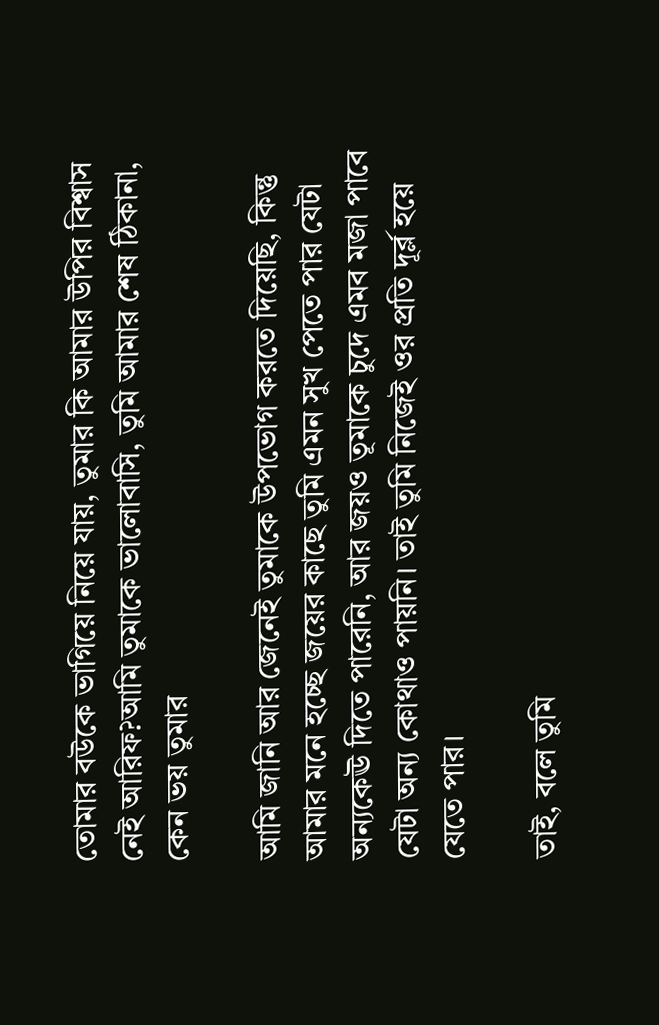তোমার বউকে ভাগিয়ে নিয়ে যায়, তুমার কি আমার উপির বিশ্বাস নেই আরিফ?আমি তুমাকে ভালোবাসি, তুমি আমার শেষ ঠিকানা, কেন ভয় তুমার

আমি জানি আর জেনেই তুমাকে উপভোগ করতে দিয়েছি, কিন্তু আমার মনে হচ্ছে জয়ের কাছে তুমি এমন সুখ পেতে পার যেটা অন্যকেঊ দিতে পারেনি, আর জয়ও তূমাকে চুদে এমব মজা পাবে যেটা অন্য কোথাও পায়নি। তাই তুমি নিজেই ওর প্রতি দূর্ব্ল হয়ে যেতে পার।

তাই, বলে তুমি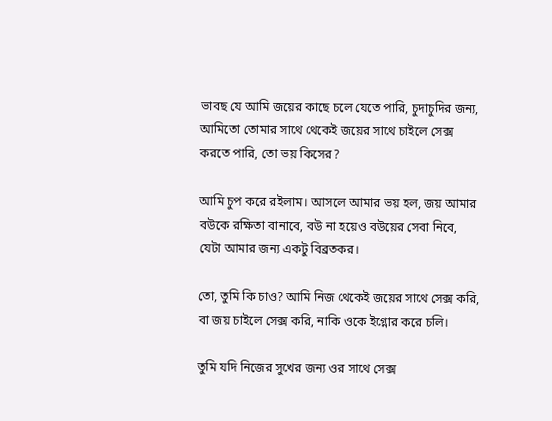ভাবছ যে আমি জয়ের কাছে চলে যেতে পারি, চুদাচুদির জন্য, আমিতো তোমার সাথে থেকেই জয়ের সাথে চাইলে সেক্স করতে পারি, তো ভয় কিসের?

আমি চুপ করে রইলাম। আসলে আমার ভয় হল, জয় আমার বউকে রক্ষিতা বানাবে, বউ না হয়েও বউয়ের সেবা নিবে, যেটা আমার জন্য একটু বিব্রতকর।

তো, তুমি কি চাও? আমি নিজ থেকেই জয়ের সাথে সেক্স করি, বা জয় চাইলে সেক্স করি, নাকি ওকে ইগ্নোর করে চলি।

তুমি যদি নিজের সুখের জন্য ওর সাথে সেক্স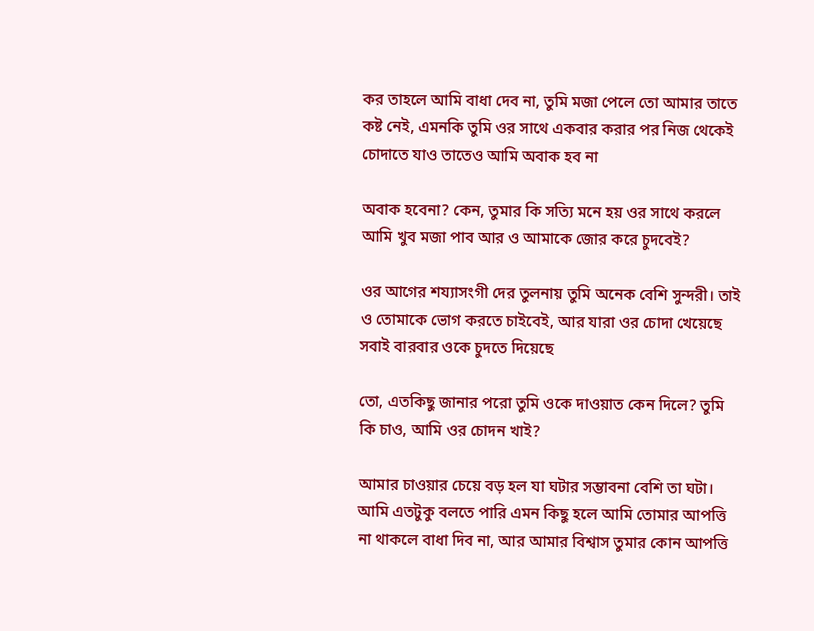কর তাহলে আমি বাধা দেব না, তুমি মজা পেলে তো আমার তাতে কষ্ট নেই, এমনকি তুমি ওর সাথে একবার করার পর নিজ থেকেই চোদাতে যাও তাতেও আমি অবাক হব না

অবাক হবেনা? কেন, তুমার কি সত্যি মনে হয় ওর সাথে করলে আমি খুব মজা পাব আর ও আমাকে জোর করে চুদবেই?

ওর আগের শয্যাসংগী দের তুলনায় তুমি অনেক বেশি সুন্দরী। তাই ও তোমাকে ভোগ করতে চাইবেই, আর যারা ওর চোদা খেয়েছে সবাই বারবার ওকে চুদতে দিয়েছে

তো, এতকিছু জানার পরো তুমি ওকে দাওয়াত কেন দিলে? তুমি কি চাও, আমি ওর চোদন খাই?

আমার চাওয়ার চেয়ে বড় হল যা ঘটার সম্ভাবনা বেশি তা ঘটা। আমি এতটুকু বলতে পারি এমন কিছু হলে আমি তোমার আপত্তি না থাকলে বাধা দিব না, আর আমার বিশ্বাস তুমার কোন আপত্তি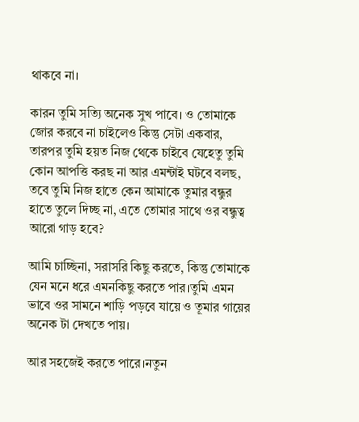থাকবে না।

কারন তুমি সত্যি অনেক সুখ পাবে। ও তোমাকে জোর করবে না চাইলেও কিন্তু সেটা একবার, তারপর তুমি হয়ত নিজ থেকে চাইবে যেহেতু তুমি কোন আপত্তি করছ না আর এমন্টাই ঘটবে বলছ, তবে তুমি নিজ হাতে কেন আমাকে তুমার বন্ধুর হাতে তুলে দিচ্ছ না, এতে তোমার সাথে ওর বন্ধুত্ব আরো গাড় হবে?

আমি চাচ্ছিনা, সরাসরি কিছু কর‍তে, কিন্তু তোমাকে যেন মনে ধরে এমনকিছু করতে পার।তুমি এমন ভাবে ওর সামনে শাড়ি পড়বে যায়ে ও তূমার গায়ের অনেক টা দেখতে পায়।

আর সহজেই করতে পারে।নতুন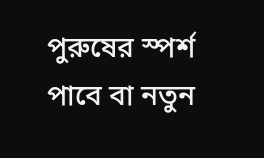পুরুষের স্পর্শ পাবে বা নতুন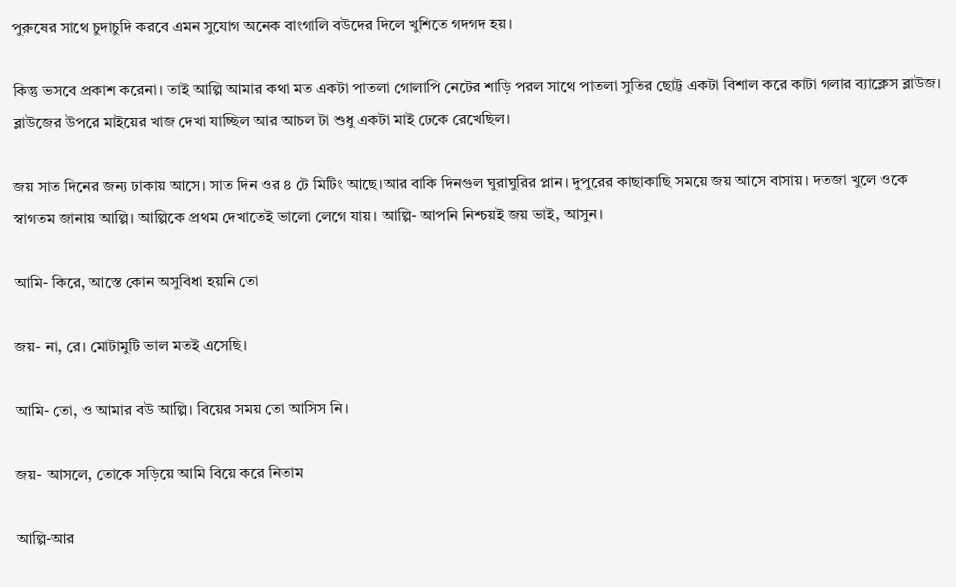পুরুষের সাথে চুদাচুদি করবে এমন সুযোগ অনেক বাংগালি বউদের দিলে খুশিতে গদগদ হয়।

কিন্তু ভসবে প্রকাশ করেনা। তাই আল্পি আমার কথা মত একটা পাতলা গোলাপি নেটের শাড়ি পরল সাথে পাতলা সুতির ছোট্ট একটা বিশাল করে কাটা গলার ব্যাক্লেস ব্লাউজ। ব্লাউজের উপরে মাইয়ের খাজ দেখা যাচ্ছিল আর আচল টা শুধু একটা মাই ঢেকে রেখেছিল।

জয় সাত দিনের জন্য ঢাকায় আসে। সাত দিন ওর ৪ টে মিটিং আছে।আর বাকি দিনগুল ঘুরাঘুরির প্লান। দুপুরের কাছাকাছি সময়ে জয় আসে বাসায়। দতজা খুলে ওকে স্বাগতম জানায় আল্পি। আল্পিকে প্রথম দেখাতেই ভালো লেগে যায়। আল্পি- আপনি নিশ্চয়ই জয় ভাই, আসুন।

আমি- কিরে, আস্তে কোন অসুবিধা হয়নি তো

জয়- না, রে। মোটামুটি ভাল মতই এসেছি।

আমি- তো, ও আমার বউ আল্পি। বিয়ের সময় তো আসিস নি।

জয়- আসলে, তোকে সড়িয়ে আমি বিয়ে করে নিতাম

আল্পি-আর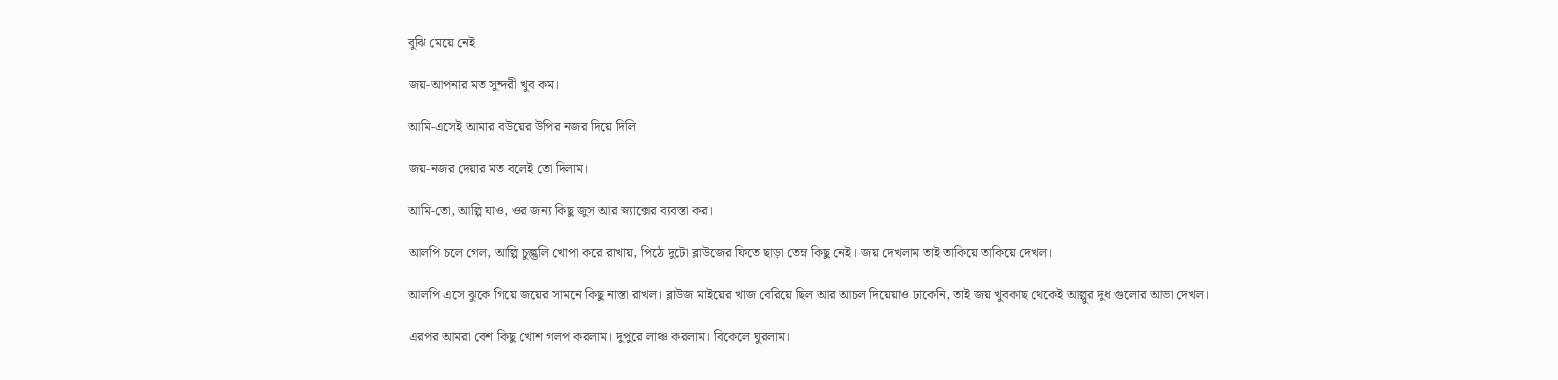বুঝি মেয়ে নেই

জয়-আপনার মত সুন্দরী খুব কম।

আমি-এসেই আমার বউয়ের উপির নজর দিয়ে দিলি

জয়-নজর দেয়ার মত বলেই তো দিলাম।

আমি-তো, আল্পি যাও, ওর জন্য কিছু জুস আর স্ন্যাক্সের ব্যবস্তা কর।

আলপি চলে গেল, আল্পি চুল্গুলি খোপা করে রাখায়, পিঠে দুটো ব্লাউজের ফিতে ছাড়া তেম্ন কিছু নেই। জয় দেখলাম তাই তাকিয়ে তাকিয়ে দেখল।

আলপি এসে ঝুকে গিয়ে জয়ের সামনে কিছু নাস্তা রাখল। ব্লাউজ মাইয়ের খাজ বেরিয়ে ছিল আর আচল দিয়েয়াও ঢাকেনি, তাই জয় খুবকাছ থেকেই আল্পুর দুধ গুলোর আভা দেখল।

এরপর আমরা বেশ কিছু খোশ গলপ করলাম। দুপুরে লাঞ্চ করলাম। বিকেলে ঘুরলাম।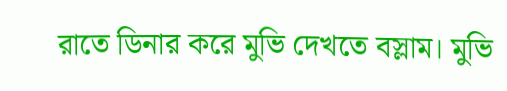রাতে ডিনার করে মুভি দেখতে বস্লাম। মুভি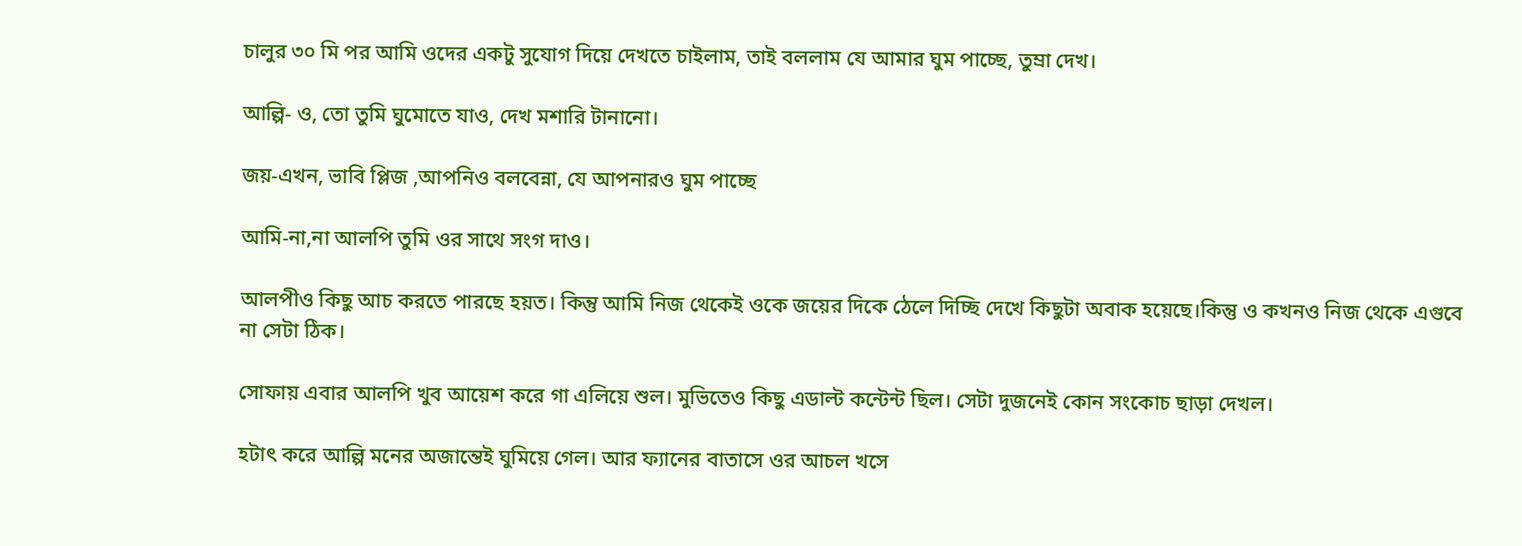চালুর ৩০ মি পর আমি ওদের একটু সুযোগ দিয়ে দেখতে চাইলাম, তাই বললাম যে আমার ঘুম পাচ্ছে, তুম্রা দেখ।

আল্পি- ও, তো তুমি ঘুমোতে যাও, দেখ মশারি টানানো।

জয়-এখন, ভাবি প্লিজ ,আপনিও বলবেন্না, যে আপনারও ঘুম পাচ্ছে

আমি-না,না আলপি তুমি ওর সাথে সংগ দাও।

আলপীও কিছু আচ করতে পারছে হয়ত। কিন্তু আমি নিজ থেকেই ওকে জয়ের দিকে ঠেলে দিচ্ছি দেখে কিছুটা অবাক হয়েছে।কিন্তু ও কখনও নিজ থেকে এগুবে না সেটা ঠিক।

সোফায় এবার আলপি খুব আয়েশ করে গা এলিয়ে শুল। মুভিতেও কিছু এডাল্ট কন্টেন্ট ছিল। সেটা দুজনেই কোন সংকোচ ছাড়া দেখল।

হটাৎ করে আল্পি মনের অজান্তেই ঘুমিয়ে গেল। আর ফ্যানের বাতাসে ওর আচল খসে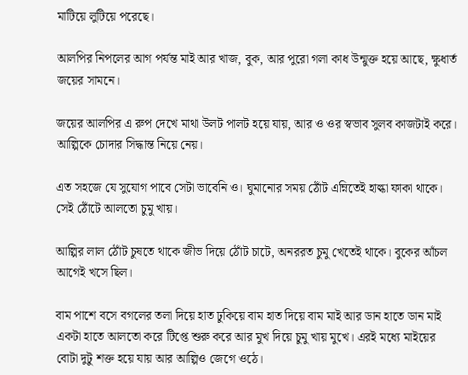মাটিয়ে লুটিয়ে পরেছে।

আলপির নিপলের আগ পর্যন্ত মাই আর খাজ, বুক, আর পুরো গলা কাধ উন্মুক্ত হয়ে আছে, ক্ষুধার্ত জয়ের সামনে।

জয়ের আলপির এ রুপ দেখে মাথা উলট পালট হয়ে যায়, আর ও ওর স্বভাব সুলব কাজটাই করে। আল্পিকে চোদার সিদ্ধান্ত নিয়ে নেয়।

এত সহজে যে সুযোগ পাবে সেটা ভাবেনি ও। ঘুমানোর সময় ঠোঁট এম্নিতেই হাল্কা ফাকা থাকে। সেই ঠোঁটে আলতো চুমু খায়।

আল্পির লাল ঠোঁট চুষতে থাকে জীভ দিয়ে ঠোঁট চাটে, অনররত চুমু খেতেই থাকে। বুকের আঁচল আগেই খসে ছিল।

বাম পাশে বসে বগলের তলা দিয়ে হাত ঢুকিয়ে বাম হাত দিয়ে বাম মাই আর ডান হাতে ডান মাই একটা হাতে আলতো করে টিপ্তে শুরু করে আর মুখ দিয়ে চুমু খায় মুখে। এরই মধ্যে মাইয়ের বোটা দুটু শক্ত হয়ে যায় আর আল্পিও জেগে ওঠে।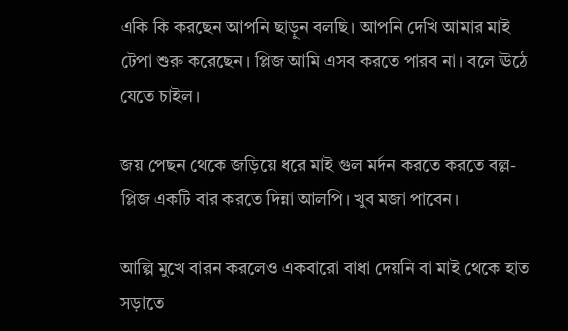একি কি করছেন আপনি ছাড়ুন বলছি। আপনি দেখি আমার মাই টেপা শুরু করেছেন। প্লিজ আমি এসব করতে পারব না। বলে ঊঠে যেতে চাইল।

জয় পেছন থেকে জড়িয়ে ধরে মাই গুল মর্দন করতে করতে বল্ল- প্লিজ একটি বার করতে দিন্না আলপি। খুব মজা পাবেন।

আল্পি মুখে বারন করলেও একবারো বাধা দেয়নি বা মাই থেকে হাত সড়াতে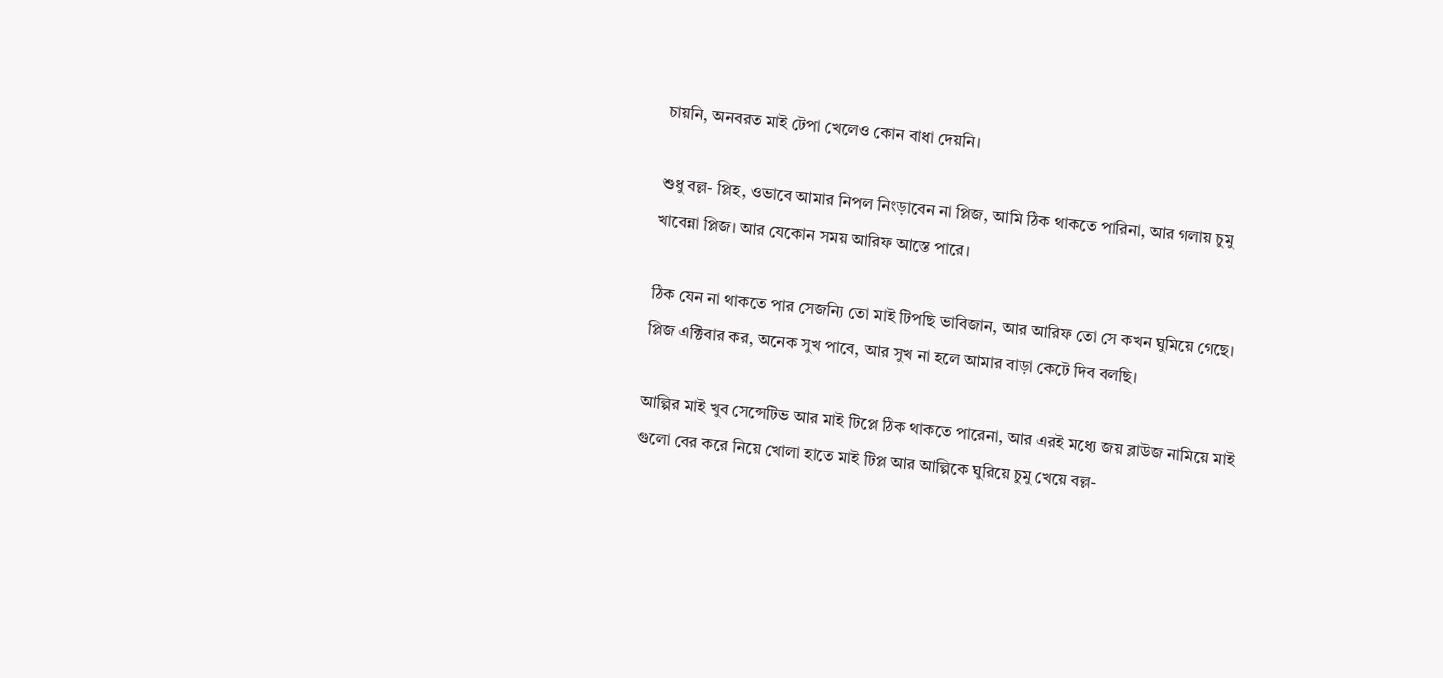চায়নি, অনবরত মাই টেপা খেলেও কোন বাধা দেয়নি।

শুধু বল্ল- প্লিহ, ওভাবে আমার নিপল নিংড়াবেন না প্লিজ, আমি ঠিক থাকতে পারিনা, আর গলায় চুমু খাবেন্না প্লিজ। আর যেকোন সময় আরিফ আস্তে পারে।

ঠিক যেন না থাকতে পার সেজন্যি তো মাই টিপছি ভাবিজান, আর আরিফ তো সে কখন ঘুমিয়ে গেছে। প্লিজ এক্টিবার কর, অনেক সুখ পাবে, আর সুখ না হলে আমার বাড়া কেটে দিব বলছি।

আল্পির মাই খুব সেন্সেটিভ আর মাই টিপ্লে ঠিক থাকতে পারেনা, আর এরই মধ্যে জয় ব্লাউজ নামিয়ে মাই গুলো বের করে নিয়ে খোলা হাতে মাই টিপ্ল আর আল্পিকে ঘুরিয়ে চুমু খেয়ে বল্ল-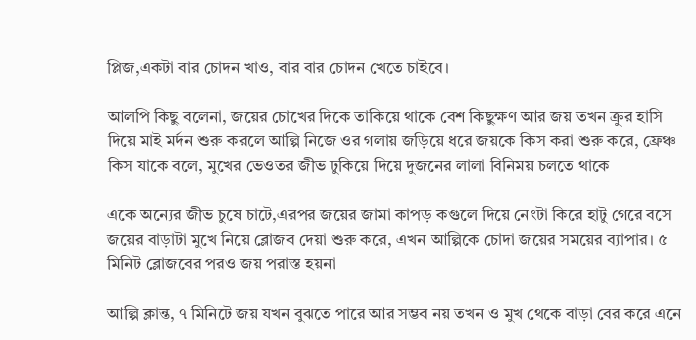প্লিজ,একটা বার চোদন খাও, বার বার চোদন খেতে চাইবে।

আলপি কিছু বলেনা, জয়ের চোখের দিকে তাকিয়ে থাকে বেশ কিছুক্ষণ আর জয় তখন ক্রুর হাসি দিয়ে মাই মর্দন শুরু করলে আল্পি নিজে ওর গলায় জড়িয়ে ধরে জয়কে কিস করা শুরু করে, ফ্রেঞ্চ কিস যাকে বলে, মুখের ভেওতর জীভ ঢুকিয়ে দিয়ে দুজনের লালা বিনিময় চলতে থাকে

একে অন্যের জীভ চুষে চাটে,এরপর জয়ের জামা কাপড় কগুলে দিয়ে নেংটা কিরে হাটু গেরে বসে জয়ের বাড়াটা মুখে নিয়ে ব্লোজব দেয়া শুরু করে, এখন আল্পিকে চোদা জয়ের সময়ের ব্যাপার। ৫ মিনিট ব্লোজবের পরও জয় পরাস্ত হয়না

আল্পি ক্লান্ত, ৭ মিনিটে জয় যখন বুঝতে পারে আর সম্ভব নয় তখন ও মুখ থেকে বাড়া বের করে এনে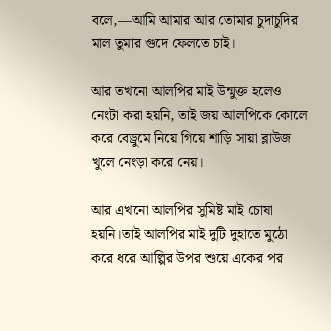বলে,—আমি আমার আর তোমার চুদাচুদির মাল তুমার গুদে ফেলতে চাই।

আর তখনো আলপির মাই উন্মুক্ত হলেও নেংটা করা হয়নি, তাই জয় আলপিকে কোলে করে বেড্রুমে নিয়ে গিয়ে শাড়ি সায়া ব্লাউজ খুলে নেংড়া করে নেয়।

আর এখনো আলপির সুমিষ্ট মাই চোষা হয়নি।তাই আলপির মাই দুটি দুহাতে মুঠো করে ধরে আল্পির উপর শুয়ে একের পর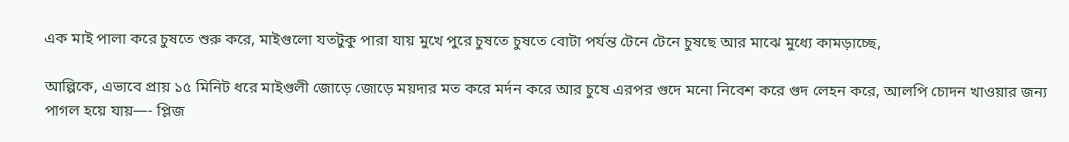এক মাই পালা করে চুষতে শুরু করে, মাইগুলো যতটুকু পারা যায় মুখে পুরে চুষতে চুষতে বোটা পর্যন্ত টেনে টেনে চুষছে আর মাঝে মুধ্যে কামড়াচ্ছে,

আল্পিকে, এভাবে প্রায় ১৫ মিনিট ধরে মাইগুলী জোড়ে জোড়ে ময়দার মত করে মর্দন করে আর চুষে এরপর গুদে মনো নিবেশ করে গুদ লেহন করে, আলপি চোদন খাওয়ার জন্য পাগল হয়ে যায়—- প্লিজ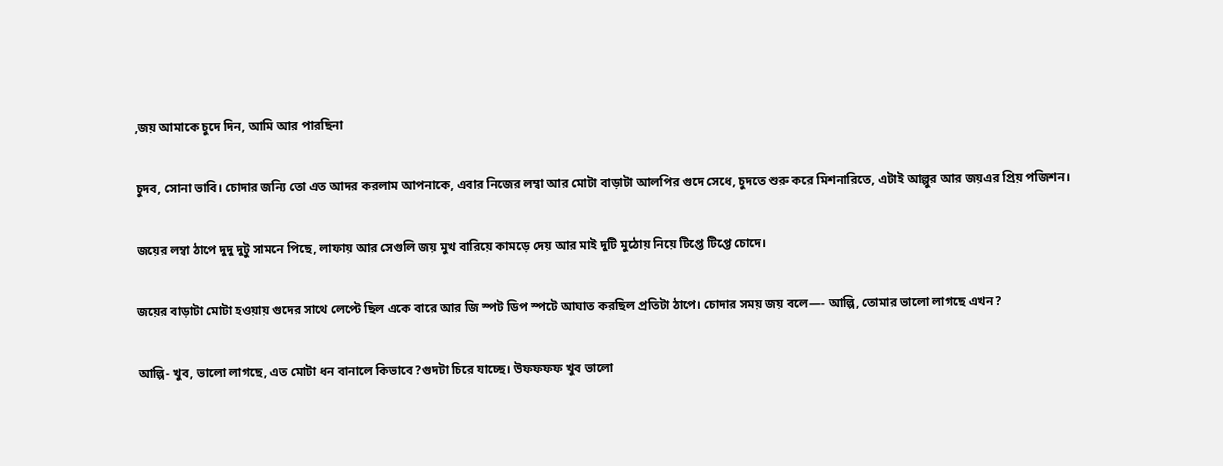,জয় আমাকে চুদে দিন, আমি আর পারছিনা

চুদব, সোনা ভাবি। চোদার জন্যি তো এত আদর করলাম আপনাকে, এবার নিজের লম্বা আর মোটা বাড়াটা আলপির গুদে সেধে, চুদতে শুরু করে মিশনারিতে, এটাই আল্পুর আর জয়এর প্রিয় পজিশন।

জয়ের লম্বা ঠাপে দুদু দুটু সামনে পিছে, লাফায় আর সেগুলি জয় মুখ বারিয়ে কামড়ে দেয় আর মাই দুটি মুঠোয় নিয়ে টিপ্তে টিপ্তে চোদে।

জয়ের বাড়াটা মোটা হওয়ায় গুদের সাথে লেপ্টে ছিল একে বারে আর জি স্পট ডিপ স্পটে আঘাত করছিল প্রতিটা ঠাপে। চোদার সময় জয় বলে—- আল্পি, তোমার ভালো লাগছে এখন?

আল্পি- খুব, ভালো লাগছে, এত মোটা ধন বানালে কিভাবে?গুদটা চিরে যাচ্ছে। উফফফফ খুব ভালো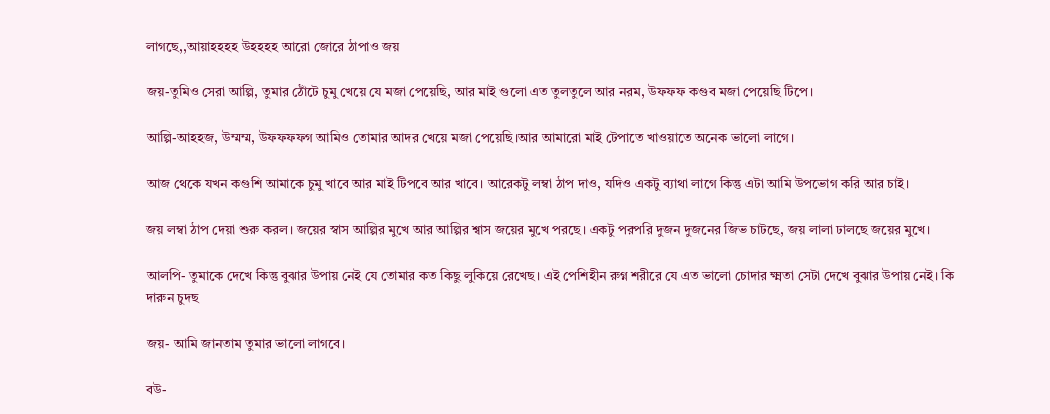লাগছে,,আয়াহহহহ উহহহহ আরো জোরে ঠাপাও জয়

জয়-তুমিও সেরা আল্পি, তুমার ঠোঁটে চুমু খেয়ে যে মজা পেয়েছি, আর মাই গুলো এত তুলতুলে আর নরম, উফফফ কগুব মজা পেয়েছি টিপে।

আল্পি-আহহজ, উম্মম্ম, উফফফফগ আমিও তোমার আদর খেয়ে মজা পেয়েছি।আর আমারো মাই টেপাতে খাওয়াতে অনেক ভালো লাগে।

আজ থেকে যখন কগুশি আমাকে চুমু খাবে আর মাই টিপবে আর খাবে। আরেকটু লম্বা ঠাপ দাও, যদিও একটু ব্যাথা লাগে কিন্তু এটা আমি উপভোগ করি আর চাই।

জয় লম্বা ঠাপ দেয়া শুরু করল। জয়ের স্বাস আল্পির মুখে আর আল্পির শ্বাস জয়ের মুখে পরছে। একটু পরপরি দুজন দুজনের জিভ চাটছে, জয় লালা ঢালছে জয়ের মুখে।

আলপি- তুমাকে দেখে কিন্তু বুঝার উপায় নেই যে তোমার কত কিছু লুকিয়ে রেখেছ। এই পেশিহীন রুগ্ন শরীরে যে এত ভালো চোদার ক্ষ্মতা সেটা দেখে বুঝার উপায় নেই। কি দারুন চুদছ

জয়- আমি জানতাম তুমার ভালো লাগবে।

বউ-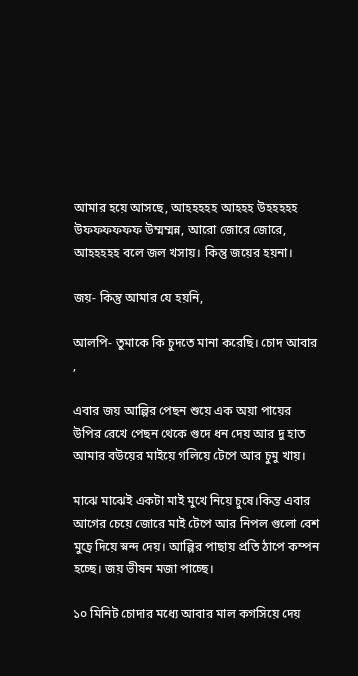আমার হয়ে আসছে, আহহহহহ আহহহ উহহহহহ উফফফফফফ উম্মম্মন্ন, আরো জোরে জোরে, আহহহহহ বলে জল খসায়। কিন্তু জয়ের হয়না।

জয়- কিন্তু আমার যে হয়নি,

আলপি- তুমাকে কি চুদতে মানা করেছি। চোদ আবার ,

এবার জয় আল্পির পেছন শুয়ে এক অয়া পায়ের উপির রেখে পেছন থেকে গুদে ধন দেয় আর দু হাত আমার বউয়ের মাইয়ে গলিয়ে টেপে আর চুমু খায়।

মাঝে মাঝেই একটা মাই মুখে নিয়ে চুষে।কিন্ত এবার আগের চেয়ে জোরে মাই টেপে আর নিপল গুলো বেশ মুচ্রে দিয়ে স্নন্দ দেয়। আল্পির পাছায় প্রতি ঠাপে কম্পন হচ্ছে। জয় ভীষন মজা পাচ্ছে।

১০ মিনিট চোদার মধ্যে আবার মাল কগসিয়ে দেয়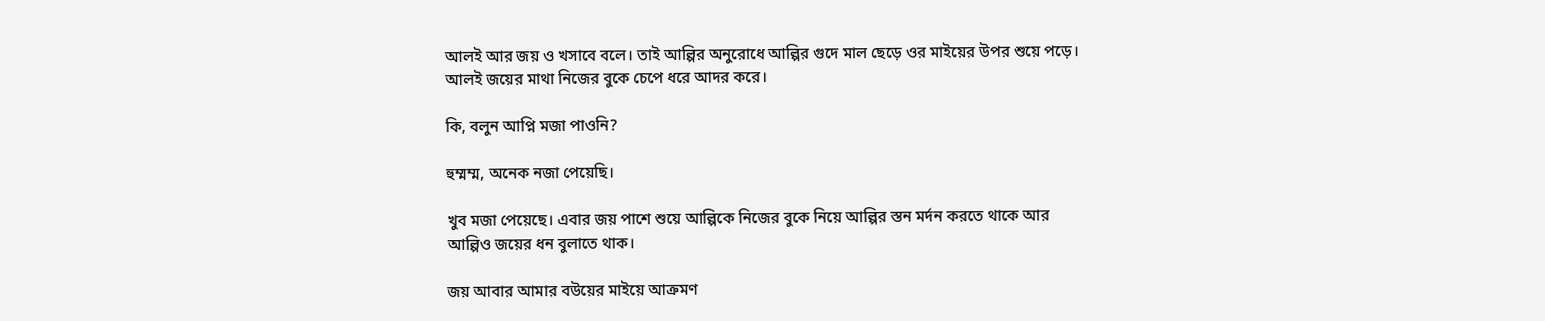আলই আর জয় ও খসাবে বলে। তাই আল্পির অনুরোধে আল্পির গুদে মাল ছেড়ে ওর মাইয়ের উপর শুয়ে পড়ে। আলই জয়ের মাথা নিজের বুকে চেপে ধরে আদর করে।

কি, বলুন আপ্নি মজা পাওনি?

হুম্মম্ম, অনেক নজা পেয়েছি।

খুব মজা পেয়েছে। এবার জয় পাশে শুয়ে আল্পিকে নিজের বুকে নিয়ে আল্পির স্তন মর্দন করতে থাকে আর আল্পিও জয়ের ধন বুলাতে থাক।

জয় আবার আমার বউয়ের মাইয়ে আক্রমণ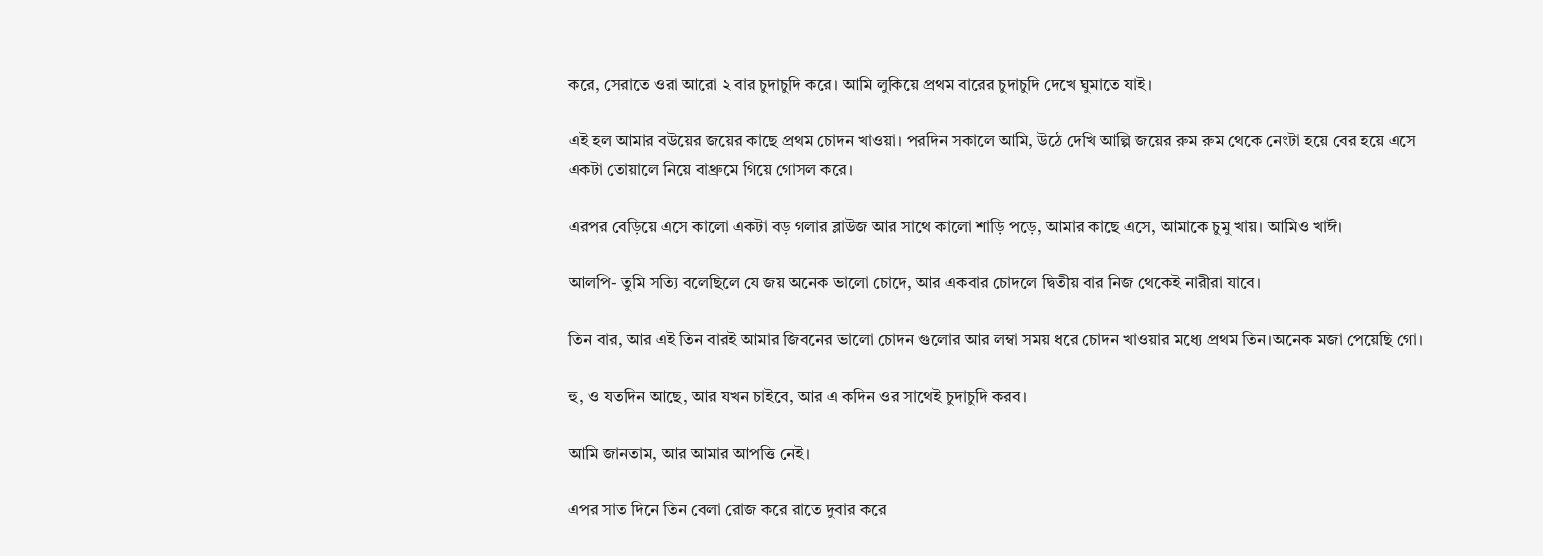করে, সেরাতে ওরা আরো ২ বার চুদাচুদি করে। আমি লুকিয়ে প্রথম বারের চুদাচুদি দেখে ঘুমাতে যাই।

এই হল আমার বউয়ের জয়ের কাছে প্রথম চোদন খাওয়া। পরদিন সকালে আমি, উঠে দেখি আল্পি জয়ের রুম রুম থেকে নেংটা হয়ে বের হয়ে এসে একটা তোয়ালে নিয়ে বাথ্রুমে গিয়ে গোসল করে।

এরপর বেড়িয়ে এসে কালো একটা বড় গলার ব্লাউজ আর সাথে কালো শাড়ি পড়ে, আমার কাছে এসে, আমাকে চুমু খায়। আমিও খাঈ।

আলপি- তুমি সত্যি বলেছিলে যে জয় অনেক ভালো চোদে, আর একবার চোদলে দ্বিতীয় বার নিজ থেকেই নারীরা যাবে।

তিন বার, আর এই তিন বারই আমার জিবনের ভালো চোদন গুলোর আর লম্বা সময় ধরে চোদন খাওয়ার মধ্যে প্রথম তিন।অনেক মজা পেয়েছি গো।

হু, ও যতদিন আছে, আর যখন চাইবে, আর এ কদিন ওর সাথেই চুদাচুদি করব।

আমি জানতাম, আর আমার আপত্তি নেই।

এপর সাত দিনে তিন বেলা রোজ করে রাতে দুবার করে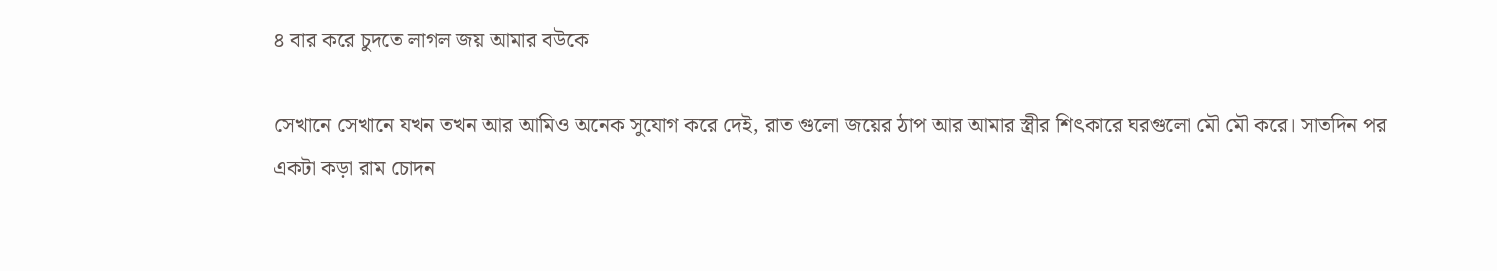৪ বার করে চুদতে লাগল জয় আমার বউকে

সেখানে সেখানে যখন তখন আর আমিও অনেক সুযোগ করে দেই, রাত গুলো জয়ের ঠাপ আর আমার স্ত্রীর শিৎকারে ঘরগুলো মৌ মৌ করে। সাতদিন পর একটা কড়া রাম চোদন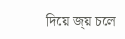দিয়ে জ্য় চলে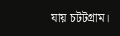যায় চটটগ্রাম।